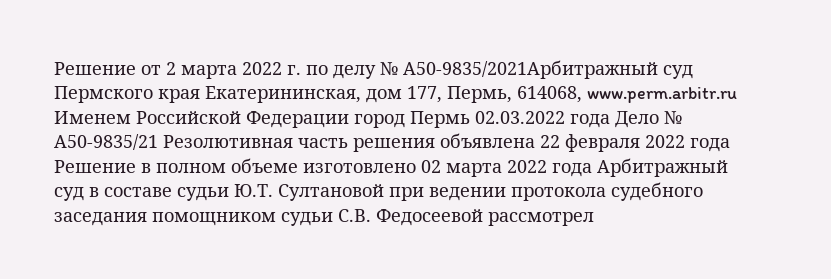Решение от 2 марта 2022 г. по делу № А50-9835/2021Арбитражный суд Пермского края Екатерининская, дом 177, Пермь, 614068, www.perm.arbitr.ru Именем Российской Федерации город Пермь 02.03.2022 года Дело № А50-9835/21 Резолютивная часть решения объявлена 22 февраля 2022 года Решение в полном объеме изготовлено 02 марта 2022 года Арбитражный суд в составе судьи Ю.Т. Султановой при ведении протокола судебного заседания помощником судьи С.В. Федосеевой рассмотрел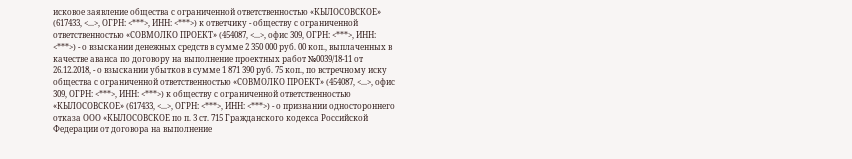исковое заявление общества с ограниченной ответственностью «КЫЛОСОВСКОЕ» (617433, <...>, ОГРН: <***>, ИНН: <***>) к ответчику - обществу с ограниченной ответственностью «СОВМОЛКО ПРОЕКТ» (454087, <...>, офис 309, ОГРН: <***>, ИНН: <***>) - о взыскании денежных средств в сумме 2 350 000 руб. 00 коп., выплаченных в качестве аванса по договору на выполнение проектных работ №0039/18-11 от 26.12.2018, - о взыскании убытков в сумме 1 871 390 руб. 75 коп., по встречному иску общества с ограниченной ответственностью «СОВМОЛКО ПРОЕКТ» (454087, <...>, офис 309, ОГРН: <***>, ИНН: <***>) к обществу с ограниченной ответственностью «КЫЛОСОВСКОЕ» (617433, <...>, ОГРН: <***>, ИНН: <***>) - о признании одностороннего отказа ООО «КЫЛОСОВСКОЕ по п. 3 ст. 715 Гражданского кодекса Российской Федерации от договора на выполнение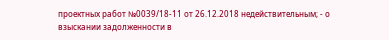проектных работ №0039/18-11 от 26.12.2018 недействительным; - о взыскании задолженности в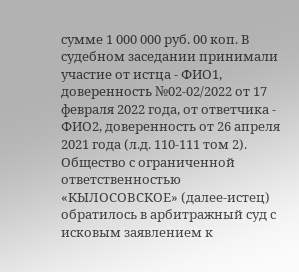сумме 1 000 000 руб. 00 коп. В судебном заседании принимали участие от истца - ФИО1, доверенность №02-02/2022 от 17 февраля 2022 года, от ответчика - ФИО2, доверенность от 26 апреля 2021 года (л.д. 110-111 том 2). Общество с ограниченной ответственностью «КЫЛОСОВСКОЕ» (далее-истец) обратилось в арбитражный суд с исковым заявлением к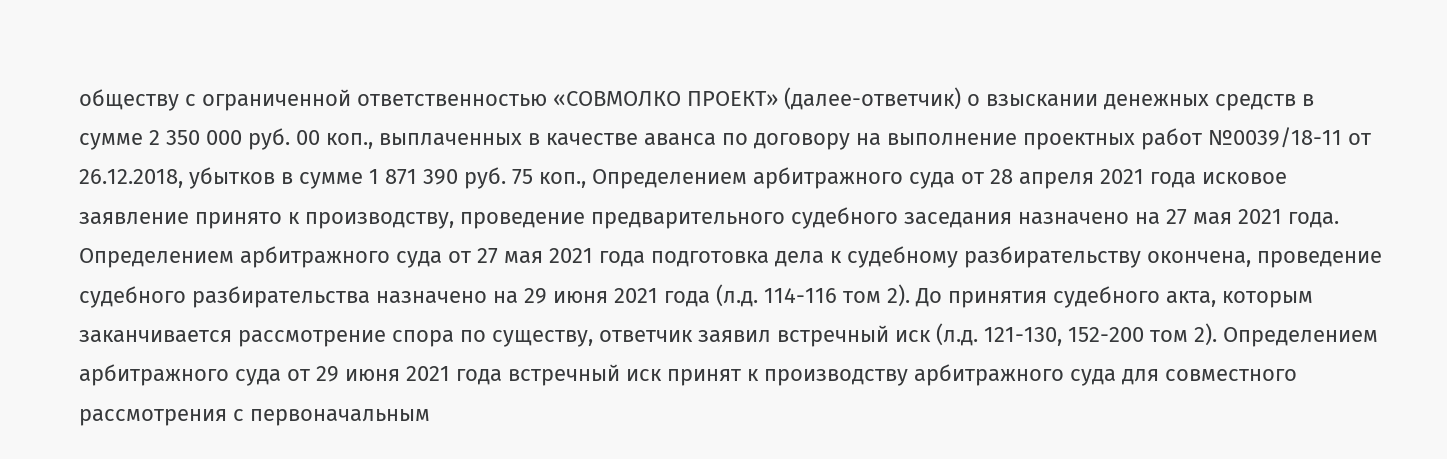обществу с ограниченной ответственностью «СОВМОЛКО ПРОЕКТ» (далее-ответчик) о взыскании денежных средств в сумме 2 350 000 руб. 00 коп., выплаченных в качестве аванса по договору на выполнение проектных работ №0039/18-11 от 26.12.2018, убытков в сумме 1 871 390 руб. 75 коп., Определением арбитражного суда от 28 апреля 2021 года исковое заявление принято к производству, проведение предварительного судебного заседания назначено на 27 мая 2021 года. Определением арбитражного суда от 27 мая 2021 года подготовка дела к судебному разбирательству окончена, проведение судебного разбирательства назначено на 29 июня 2021 года (л.д. 114-116 том 2). До принятия судебного акта, которым заканчивается рассмотрение спора по существу, ответчик заявил встречный иск (л.д. 121-130, 152-200 том 2). Определением арбитражного суда от 29 июня 2021 года встречный иск принят к производству арбитражного суда для совместного рассмотрения с первоначальным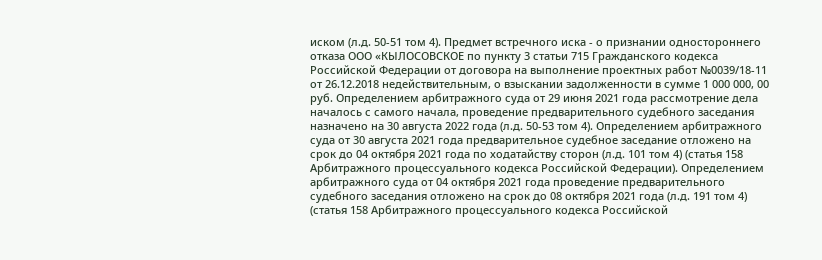иском (л.д. 50-51 том 4). Предмет встречного иска - о признании одностороннего отказа ООО «КЫЛОСОВСКОЕ по пункту 3 статьи 715 Гражданского кодекса Российской Федерации от договора на выполнение проектных работ №0039/18-11 от 26.12.2018 недействительным, о взыскании задолженности в сумме 1 000 000, 00 руб. Определением арбитражного суда от 29 июня 2021 года рассмотрение дела началось с самого начала, проведение предварительного судебного заседания назначено на 30 августа 2022 года (л.д. 50-53 том 4). Определением арбитражного суда от 30 августа 2021 года предварительное судебное заседание отложено на срок до 04 октября 2021 года по ходатайству сторон (л.д. 101 том 4) (статья 158 Арбитражного процессуального кодекса Российской Федерации). Определением арбитражного суда от 04 октября 2021 года проведение предварительного судебного заседания отложено на срок до 08 октября 2021 года (л.д. 191 том 4) (статья 158 Арбитражного процессуального кодекса Российской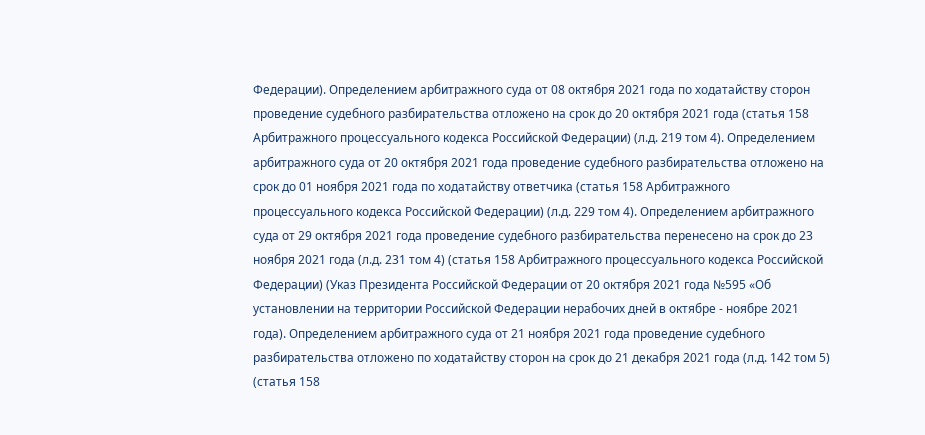Федерации). Определением арбитражного суда от 08 октября 2021 года по ходатайству сторон проведение судебного разбирательства отложено на срок до 20 октября 2021 года (статья 158 Арбитражного процессуального кодекса Российской Федерации) (л.д. 219 том 4). Определением арбитражного суда от 20 октября 2021 года проведение судебного разбирательства отложено на срок до 01 ноября 2021 года по ходатайству ответчика (статья 158 Арбитражного процессуального кодекса Российской Федерации) (л.д. 229 том 4). Определением арбитражного суда от 29 октября 2021 года проведение судебного разбирательства перенесено на срок до 23 ноября 2021 года (л.д. 231 том 4) (статья 158 Арбитражного процессуального кодекса Российской Федерации) (Указ Президента Российской Федерации от 20 октября 2021 года №595 «Об установлении на территории Российской Федерации нерабочих дней в октябре - ноябре 2021 года). Определением арбитражного суда от 21 ноября 2021 года проведение судебного разбирательства отложено по ходатайству сторон на срок до 21 декабря 2021 года (л.д. 142 том 5) (статья 158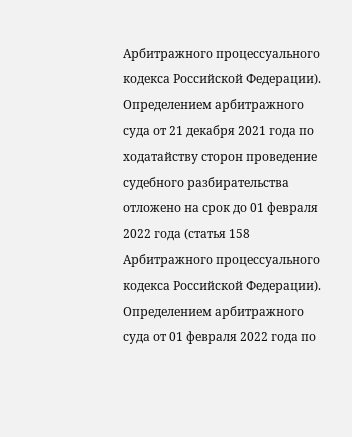Арбитражного процессуального кодекса Российской Федерации). Определением арбитражного суда от 21 декабря 2021 года по ходатайству сторон проведение судебного разбирательства отложено на срок до 01 февраля 2022 года (статья 158 Арбитражного процессуального кодекса Российской Федерации). Определением арбитражного суда от 01 февраля 2022 года по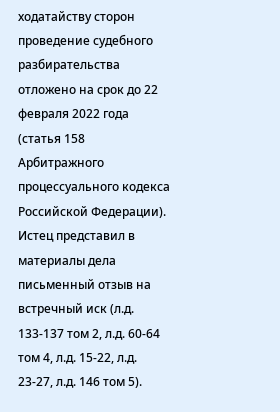ходатайству сторон проведение судебного разбирательства отложено на срок до 22 февраля 2022 года (статья 158 Арбитражного процессуального кодекса Российской Федерации). Истец представил в материалы дела письменный отзыв на встречный иск (л.д. 133-137 том 2, л.д. 60-64 том 4, л.д. 15-22, л.д. 23-27, л.д. 146 том 5).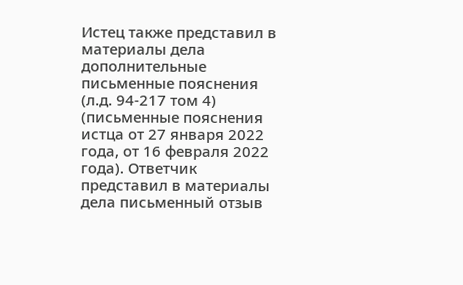Истец также представил в материалы дела дополнительные письменные пояснения (л.д. 94-217 том 4) (письменные пояснения истца от 27 января 2022 года, от 16 февраля 2022 года). Ответчик представил в материалы дела письменный отзыв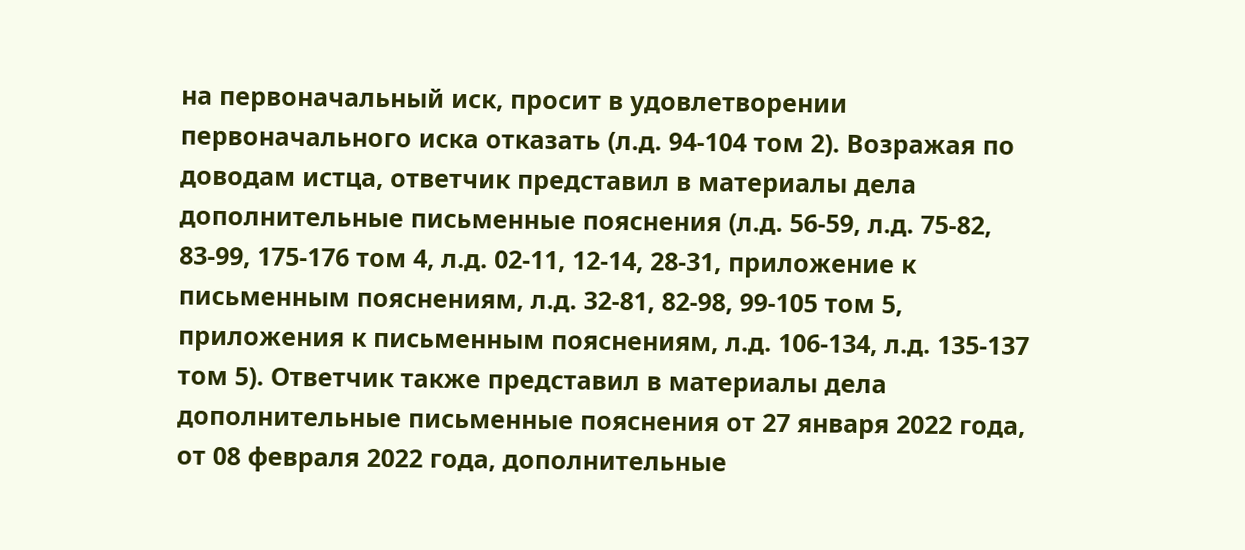на первоначальный иск, просит в удовлетворении первоначального иска отказать (л.д. 94-104 том 2). Возражая по доводам истца, ответчик представил в материалы дела дополнительные письменные пояснения (л.д. 56-59, л.д. 75-82, 83-99, 175-176 том 4, л.д. 02-11, 12-14, 28-31, приложение к письменным пояснениям, л.д. 32-81, 82-98, 99-105 том 5, приложения к письменным пояснениям, л.д. 106-134, л.д. 135-137 том 5). Ответчик также представил в материалы дела дополнительные письменные пояснения от 27 января 2022 года, от 08 февраля 2022 года, дополнительные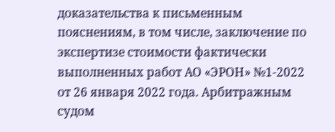доказательства к письменным пояснениям, в том числе, заключение по экспертизе стоимости фактически выполненных работ АО «ЭРОН» №1-2022 от 26 января 2022 года. Арбитражным судом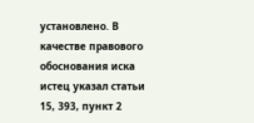установлено. В качестве правового обоснования иска истец указал статьи 15, 393, пункт 2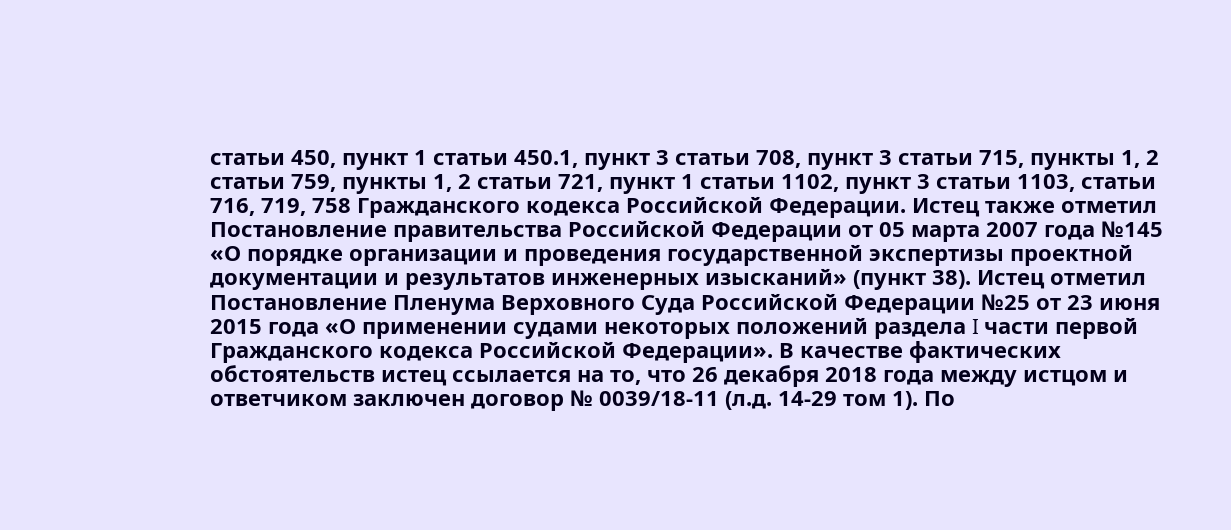статьи 450, пункт 1 статьи 450.1, пункт 3 статьи 708, пункт 3 статьи 715, пункты 1, 2 статьи 759, пункты 1, 2 статьи 721, пункт 1 статьи 1102, пункт 3 статьи 1103, статьи 716, 719, 758 Гражданского кодекса Российской Федерации. Истец также отметил Постановление правительства Российской Федерации от 05 марта 2007 года №145 «О порядке организации и проведения государственной экспертизы проектной документации и результатов инженерных изысканий» (пункт 38). Истец отметил Постановление Пленума Верховного Суда Российской Федерации №25 от 23 июня 2015 года «О применении судами некоторых положений раздела I части первой Гражданского кодекса Российской Федерации». В качестве фактических обстоятельств истец ссылается на то, что 26 декабря 2018 года между истцом и ответчиком заключен договор № 0039/18-11 (л.д. 14-29 том 1). По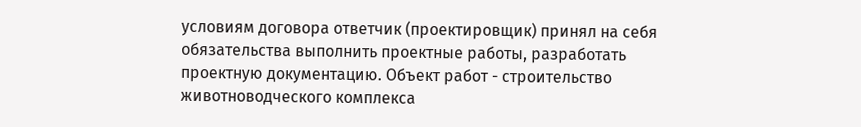условиям договора ответчик (проектировщик) принял на себя обязательства выполнить проектные работы, разработать проектную документацию. Объект работ - строительство животноводческого комплекса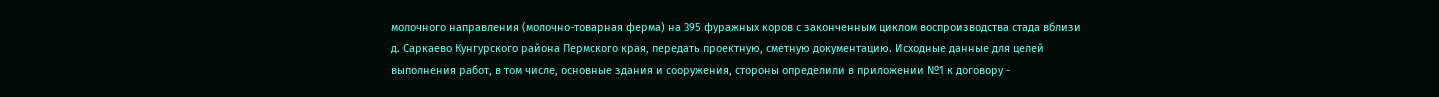молочного направления (молочно-товарная ферма) на 395 фуражных коров с законченным циклом воспроизводства стада вблизи д. Саркаево Кунгурского района Пермского края, передать проектную, сметную документацию. Исходные данные для целей выполнения работ, в том числе, основные здания и сооружения, стороны определили в приложении №1 к договору -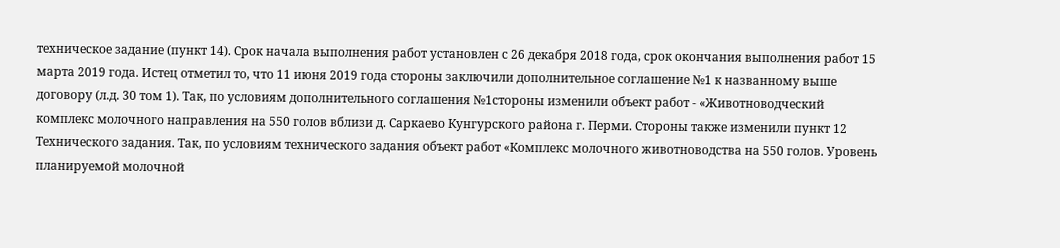техническое задание (пункт 14). Срок начала выполнения работ установлен с 26 декабря 2018 года, срок окончания выполнения работ 15 марта 2019 года. Истец отметил то, что 11 июня 2019 года стороны заключили дополнительное соглашение №1 к названному выше договору (л.д. 30 том 1). Так, по условиям дополнительного соглашения №1стороны изменили объект работ - «Животноводческий комплекс молочного направления на 550 голов вблизи д. Саркаево Кунгурского района г. Перми. Стороны также изменили пункт 12 Технического задания. Так, по условиям технического задания объект работ «Комплекс молочного животноводства на 550 голов. Уровень планируемой молочной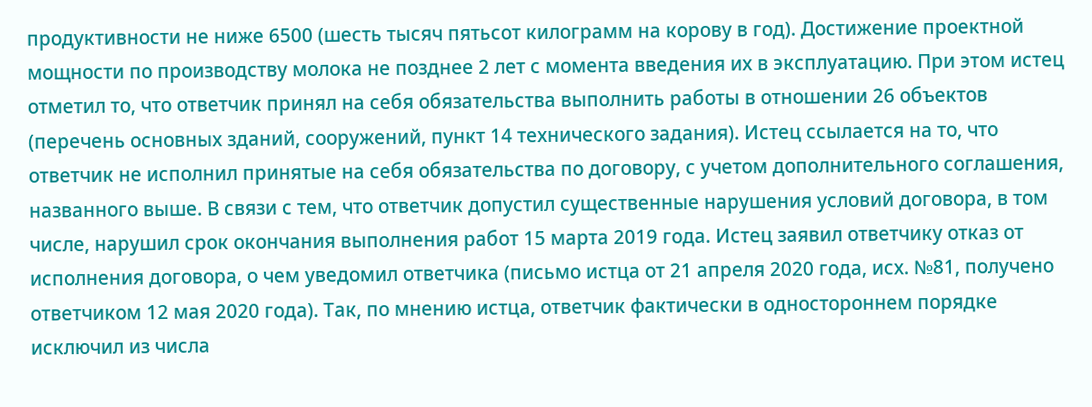продуктивности не ниже 6500 (шесть тысяч пятьсот килограмм на корову в год). Достижение проектной мощности по производству молока не позднее 2 лет с момента введения их в эксплуатацию. При этом истец отметил то, что ответчик принял на себя обязательства выполнить работы в отношении 26 объектов (перечень основных зданий, сооружений, пункт 14 технического задания). Истец ссылается на то, что ответчик не исполнил принятые на себя обязательства по договору, с учетом дополнительного соглашения, названного выше. В связи с тем, что ответчик допустил существенные нарушения условий договора, в том числе, нарушил срок окончания выполнения работ 15 марта 2019 года. Истец заявил ответчику отказ от исполнения договора, о чем уведомил ответчика (письмо истца от 21 апреля 2020 года, исх. №81, получено ответчиком 12 мая 2020 года). Так, по мнению истца, ответчик фактически в одностороннем порядке исключил из числа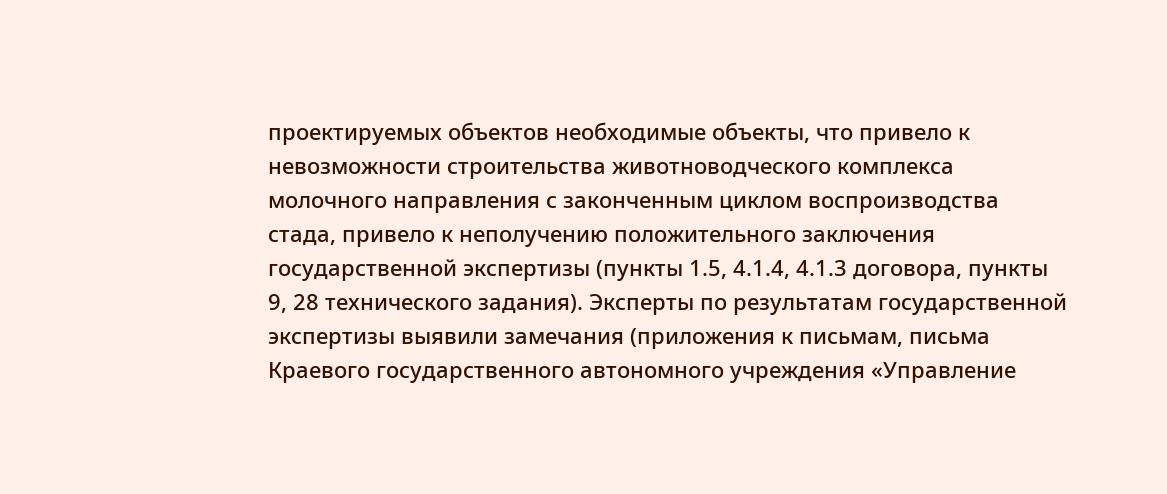проектируемых объектов необходимые объекты, что привело к невозможности строительства животноводческого комплекса молочного направления с законченным циклом воспроизводства стада, привело к неполучению положительного заключения государственной экспертизы (пункты 1.5, 4.1.4, 4.1.3 договора, пункты 9, 28 технического задания). Эксперты по результатам государственной экспертизы выявили замечания (приложения к письмам, письма Краевого государственного автономного учреждения «Управление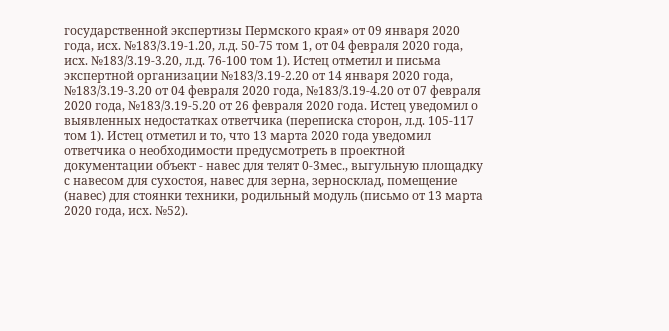государственной экспертизы Пермского края» от 09 января 2020 года, исх. №183/3.19-1.20, л.д. 50-75 том 1, от 04 февраля 2020 года, исх. №183/3.19-3.20, л.д. 76-100 том 1). Истец отметил и письма экспертной организации №183/3.19-2.20 от 14 января 2020 года, №183/3.19-3.20 от 04 февраля 2020 года, №183/3.19-4.20 от 07 февраля 2020 года, №183/3.19-5.20 от 26 февраля 2020 года. Истец уведомил о выявленных недостатках ответчика (переписка сторон, л.д. 105-117 том 1). Истец отметил и то, что 13 марта 2020 года уведомил ответчика о необходимости предусмотреть в проектной документации объект - навес для телят 0-3мес., выгульную площадку с навесом для сухостоя, навес для зерна, зерносклад, помещение (навес) для стоянки техники, родильный модуль (письмо от 13 марта 2020 года, исх. №52).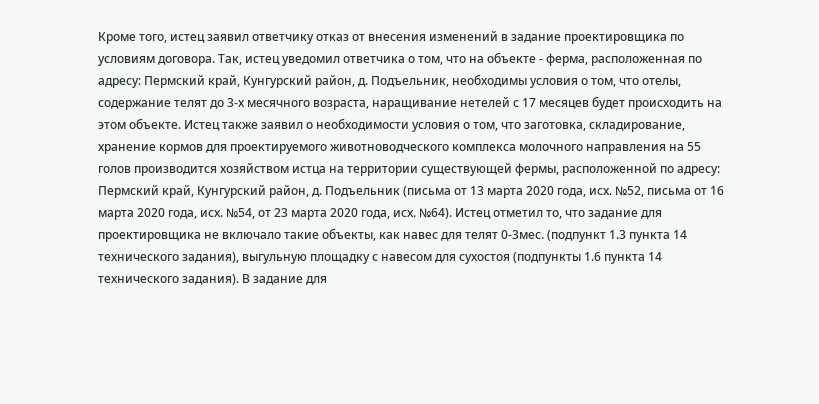Кроме того, истец заявил ответчику отказ от внесения изменений в задание проектировщика по условиям договора. Так, истец уведомил ответчика о том, что на объекте - ферма, расположенная по адресу: Пермский край, Кунгурский район, д. Подъельник, необходимы условия о том, что отелы, содержание телят до 3-х месячного возраста, наращивание нетелей с 17 месяцев будет происходить на этом объекте. Истец также заявил о необходимости условия о том, что заготовка, складирование, хранение кормов для проектируемого животноводческого комплекса молочного направления на 55 голов производится хозяйством истца на территории существующей фермы, расположенной по адресу: Пермский край, Кунгурский район, д. Подъельник (письма от 13 марта 2020 года, исх. №52, письма от 16 марта 2020 года, исх. №54, от 23 марта 2020 года, исх. №64). Истец отметил то, что задание для проектировщика не включало такие объекты, как навес для телят 0-3мес. (подпункт 1.3 пункта 14 технического задания), выгульную площадку с навесом для сухостоя (подпункты 1.6 пункта 14 технического задания). В задание для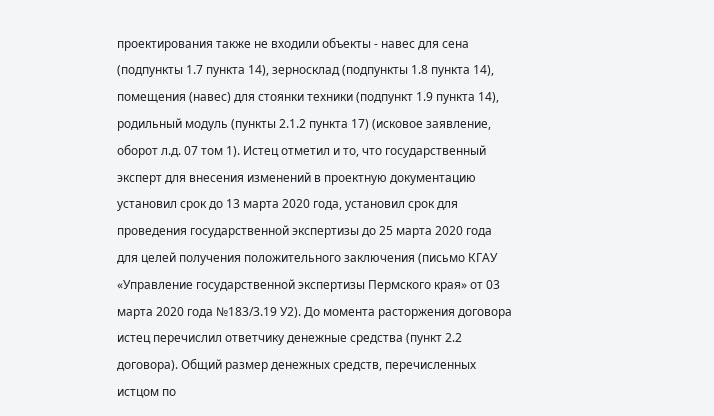проектирования также не входили объекты - навес для сена (подпункты 1.7 пункта 14), зерносклад (подпункты 1.8 пункта 14), помещения (навес) для стоянки техники (подпункт 1.9 пункта 14), родильный модуль (пункты 2.1.2 пункта 17) (исковое заявление, оборот л.д. 07 том 1). Истец отметил и то, что государственный эксперт для внесения изменений в проектную документацию установил срок до 13 марта 2020 года, установил срок для проведения государственной экспертизы до 25 марта 2020 года для целей получения положительного заключения (письмо КГАУ «Управление государственной экспертизы Пермского края» от 03 марта 2020 года №183/3.19 У2). До момента расторжения договора истец перечислил ответчику денежные средства (пункт 2.2 договора). Общий размер денежных средств, перечисленных истцом по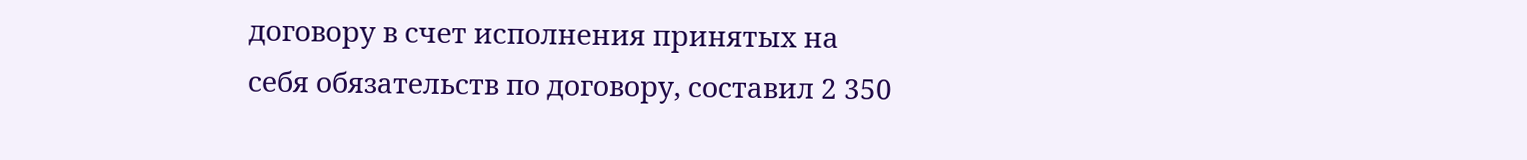договору в счет исполнения принятых на себя обязательств по договору, составил 2 350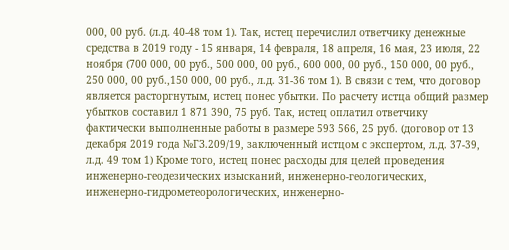000, 00 руб. (л.д. 40-48 том 1). Так, истец перечислил ответчику денежные средства в 2019 году - 15 января, 14 февраля, 18 апреля, 16 мая, 23 июля, 22 ноября (700 000, 00 руб., 500 000, 00 руб., 600 000, 00 руб., 150 000, 00 руб., 250 000, 00 руб.,150 000, 00 руб., л.д. 31-36 том 1). В связи с тем, что договор является расторгнутым, истец понес убытки. По расчету истца общий размер убытков составил 1 871 390, 75 руб. Так, истец оплатил ответчику фактически выполненные работы в размере 593 566, 25 руб. (договор от 13 декабря 2019 года №ГЗ.209/19, заключенный истцом с экспертом, л.д. 37-39, л.д. 49 том 1) Кроме того, истец понес расходы для целей проведения инженерно-геодезических изысканий, инженерно-геологических, инженерно-гидрометеорологических, инженерно-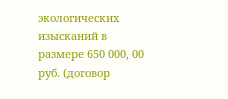экологических изысканий в размере 650 000, 00 руб. (договор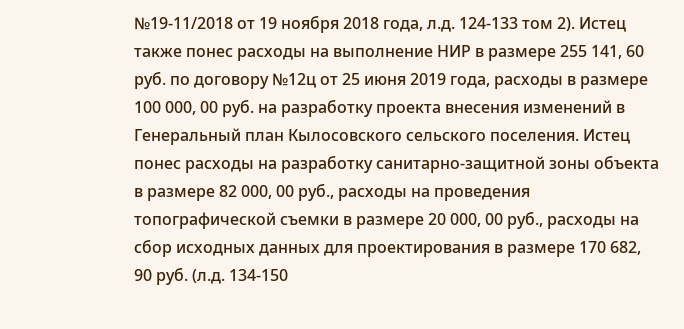№19-11/2018 от 19 ноября 2018 года, л.д. 124-133 том 2). Истец также понес расходы на выполнение НИР в размере 255 141, 60 руб. по договору №12ц от 25 июня 2019 года, расходы в размере 100 000, 00 руб. на разработку проекта внесения изменений в Генеральный план Кылосовского сельского поселения. Истец понес расходы на разработку санитарно-защитной зоны объекта в размере 82 000, 00 руб., расходы на проведения топографической съемки в размере 20 000, 00 руб., расходы на сбор исходных данных для проектирования в размере 170 682, 90 руб. (л.д. 134-150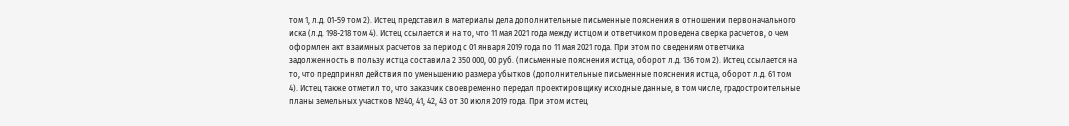том 1, л.д. 01-59 том 2). Истец представил в материалы дела дополнительные письменные пояснения в отношении первоначального иска (л.д. 198-218 том 4). Истец ссылается и на то, что 11 мая 2021 года между истцом и ответчиком проведена сверка расчетов, о чем оформлен акт взаимных расчетов за период с 01 января 2019 года по 11 мая 2021 года. При этом по сведениям ответчика задолженность в пользу истца составила 2 350 000, 00 руб. (письменные пояснения истца, оборот л.д. 136 том 2). Истец ссылается на то, что предпринял действия по уменьшению размера убытков (дополнительные письменные пояснения истца, оборот л.д. 61 том 4). Истец также отметил то, что заказчик своевременно передал проектировщику исходные данные, в том числе, градостроительные планы земельных участков №40, 41, 42, 43 от 30 июля 2019 года. При этом истец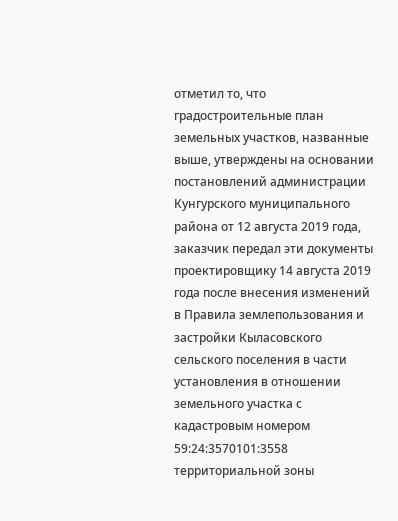отметил то, что градостроительные план земельных участков, названные выше, утверждены на основании постановлений администрации Кунгурского муниципального района от 12 августа 2019 года, заказчик передал эти документы проектировщику 14 августа 2019 года после внесения изменений в Правила землепользования и застройки Кыласовского сельского поселения в части установления в отношении земельного участка с кадастровым номером 59:24:3570101:3558 территориальной зоны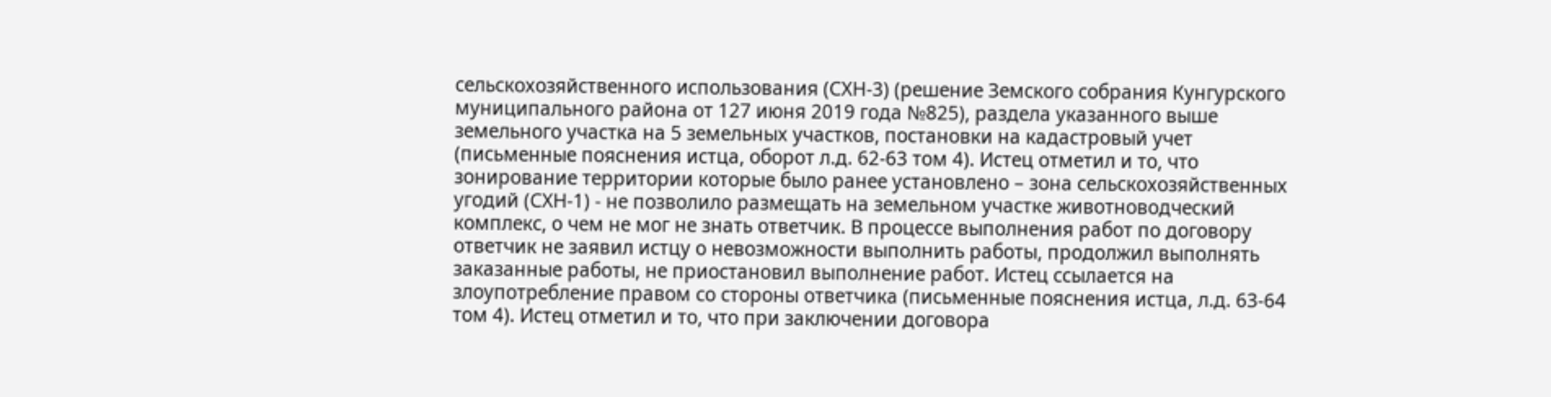сельскохозяйственного использования (СХН-3) (решение Земского собрания Кунгурского муниципального района от 127 июня 2019 года №825), раздела указанного выше земельного участка на 5 земельных участков, постановки на кадастровый учет (письменные пояснения истца, оборот л.д. 62-63 том 4). Истец отметил и то, что зонирование территории которые было ранее установлено – зона сельскохозяйственных угодий (СХН-1) - не позволило размещать на земельном участке животноводческий комплекс, о чем не мог не знать ответчик. В процессе выполнения работ по договору ответчик не заявил истцу о невозможности выполнить работы, продолжил выполнять заказанные работы, не приостановил выполнение работ. Истец ссылается на злоупотребление правом со стороны ответчика (письменные пояснения истца, л.д. 63-64 том 4). Истец отметил и то, что при заключении договора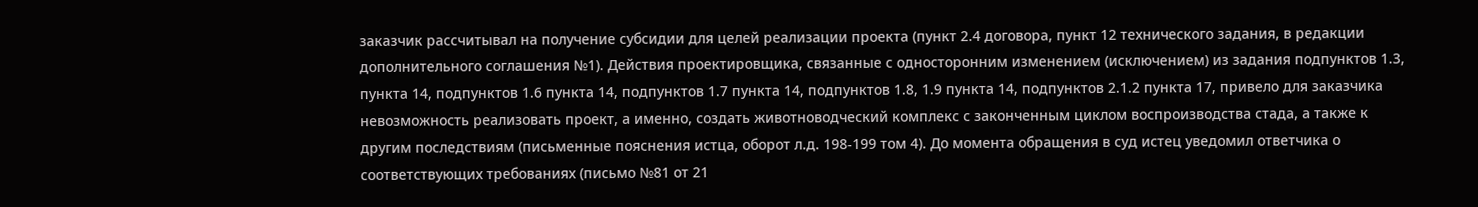заказчик рассчитывал на получение субсидии для целей реализации проекта (пункт 2.4 договора, пункт 12 технического задания, в редакции дополнительного соглашения №1). Действия проектировщика, связанные с односторонним изменением (исключением) из задания подпунктов 1.3, пункта 14, подпунктов 1.6 пункта 14, подпунктов 1.7 пункта 14, подпунктов 1.8, 1.9 пункта 14, подпунктов 2.1.2 пункта 17, привело для заказчика невозможность реализовать проект, а именно, создать животноводческий комплекс с законченным циклом воспроизводства стада, а также к другим последствиям (письменные пояснения истца, оборот л.д. 198-199 том 4). До момента обращения в суд истец уведомил ответчика о соответствующих требованиях (письмо №81 от 21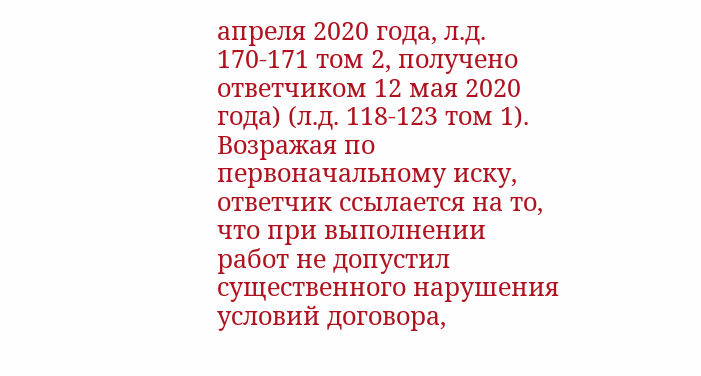апреля 2020 года, л.д. 170-171 том 2, получено ответчиком 12 мая 2020 года) (л.д. 118-123 том 1). Возражая по первоначальному иску, ответчик ссылается на то, что при выполнении работ не допустил существенного нарушения условий договора,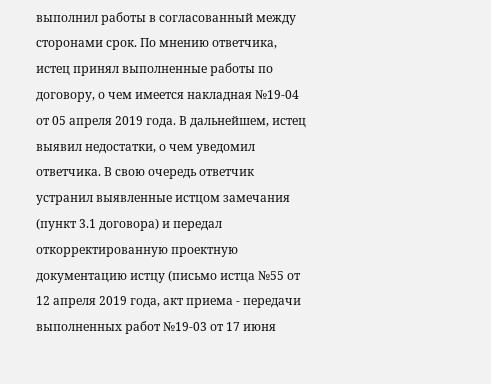выполнил работы в согласованный между сторонами срок. По мнению ответчика, истец принял выполненные работы по договору, о чем имеется накладная №19-04 от 05 апреля 2019 года. В дальнейшем, истец выявил недостатки, о чем уведомил ответчика. В свою очередь ответчик устранил выявленные истцом замечания (пункт 3.1 договора) и передал откорректированную проектную документацию истцу (письмо истца №55 от 12 апреля 2019 года, акт приема - передачи выполненных работ №19-03 от 17 июня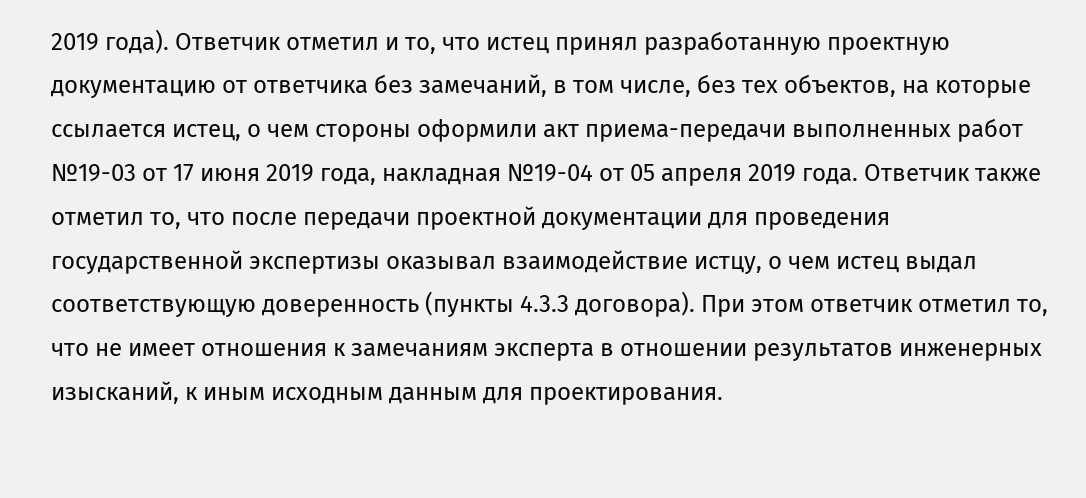2019 года). Ответчик отметил и то, что истец принял разработанную проектную документацию от ответчика без замечаний, в том числе, без тех объектов, на которые ссылается истец, о чем стороны оформили акт приема-передачи выполненных работ №19-03 от 17 июня 2019 года, накладная №19-04 от 05 апреля 2019 года. Ответчик также отметил то, что после передачи проектной документации для проведения государственной экспертизы оказывал взаимодействие истцу, о чем истец выдал соответствующую доверенность (пункты 4.3.3 договора). При этом ответчик отметил то, что не имеет отношения к замечаниям эксперта в отношении результатов инженерных изысканий, к иным исходным данным для проектирования.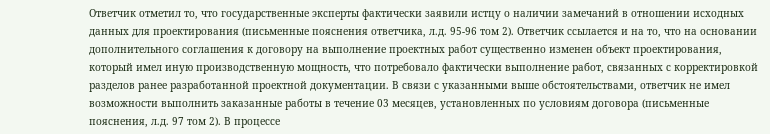Ответчик отметил то, что государственные эксперты фактически заявили истцу о наличии замечаний в отношении исходных данных для проектирования (письменные пояснения ответчика, л.д. 95-96 том 2). Ответчик ссылается и на то, что на основании дополнительного соглашения к договору на выполнение проектных работ существенно изменен объект проектирования, который имел иную производственную мощность, что потребовало фактически выполнение работ, связанных с корректировкой разделов ранее разработанной проектной документации. В связи с указанными выше обстоятельствами, ответчик не имел возможности выполнить заказанные работы в течение 03 месяцев, установленных по условиям договора (письменные пояснения, л.д. 97 том 2). В процессе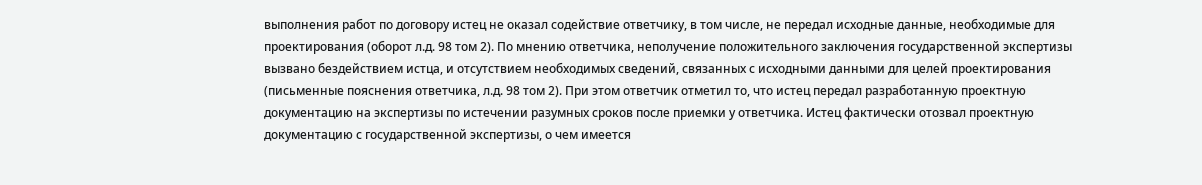выполнения работ по договору истец не оказал содействие ответчику, в том числе, не передал исходные данные, необходимые для проектирования (оборот л.д. 98 том 2). По мнению ответчика, неполучение положительного заключения государственной экспертизы вызвано бездействием истца, и отсутствием необходимых сведений, связанных с исходными данными для целей проектирования (письменные пояснения ответчика, л.д. 98 том 2). При этом ответчик отметил то, что истец передал разработанную проектную документацию на экспертизы по истечении разумных сроков после приемки у ответчика. Истец фактически отозвал проектную документацию с государственной экспертизы, о чем имеется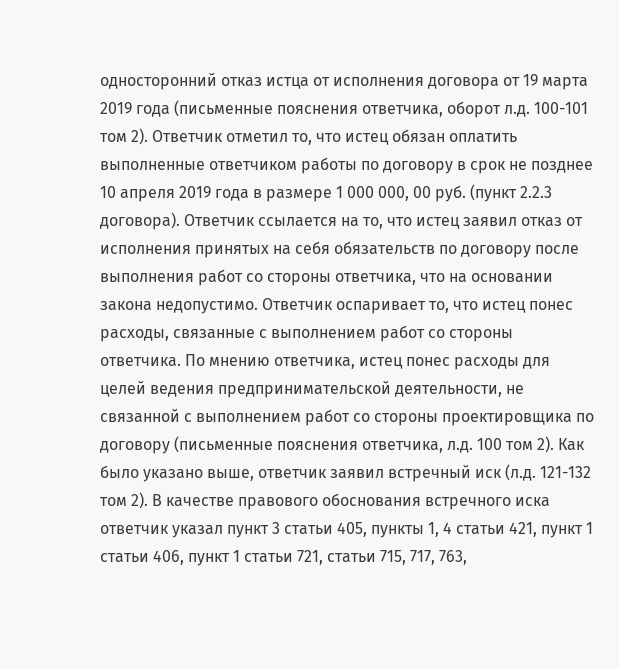односторонний отказ истца от исполнения договора от 19 марта 2019 года (письменные пояснения ответчика, оборот л.д. 100-101 том 2). Ответчик отметил то, что истец обязан оплатить выполненные ответчиком работы по договору в срок не позднее 10 апреля 2019 года в размере 1 000 000, 00 руб. (пункт 2.2.3 договора). Ответчик ссылается на то, что истец заявил отказ от исполнения принятых на себя обязательств по договору после выполнения работ со стороны ответчика, что на основании закона недопустимо. Ответчик оспаривает то, что истец понес расходы, связанные с выполнением работ со стороны ответчика. По мнению ответчика, истец понес расходы для целей ведения предпринимательской деятельности, не связанной с выполнением работ со стороны проектировщика по договору (письменные пояснения ответчика, л.д. 100 том 2). Как было указано выше, ответчик заявил встречный иск (л.д. 121-132 том 2). В качестве правового обоснования встречного иска ответчик указал пункт 3 статьи 405, пункты 1, 4 статьи 421, пункт 1 статьи 406, пункт 1 статьи 721, статьи 715, 717, 763,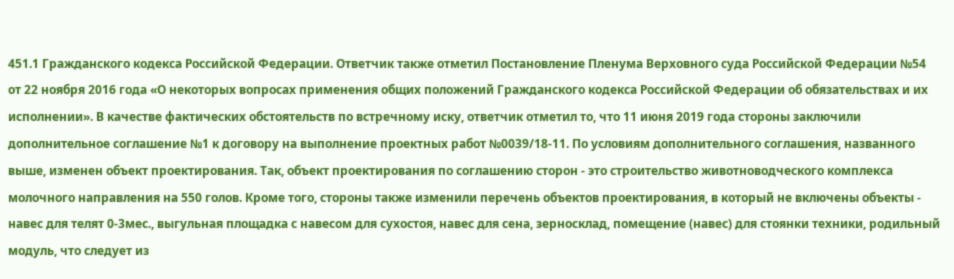451.1 Гражданского кодекса Российской Федерации. Ответчик также отметил Постановление Пленума Верховного суда Российской Федерации №54 от 22 ноября 2016 года «О некоторых вопросах применения общих положений Гражданского кодекса Российской Федерации об обязательствах и их исполнении». В качестве фактических обстоятельств по встречному иску, ответчик отметил то, что 11 июня 2019 года стороны заключили дополнительное соглашение №1 к договору на выполнение проектных работ №0039/18-11. По условиям дополнительного соглашения, названного выше, изменен объект проектирования. Так, объект проектирования по соглашению сторон - это строительство животноводческого комплекса молочного направления на 550 голов. Кроме того, стороны также изменили перечень объектов проектирования, в который не включены объекты - навес для телят 0-3мес., выгульная площадка с навесом для сухостоя, навес для сена, зерносклад, помещение (навес) для стоянки техники, родильный модуль, что следует из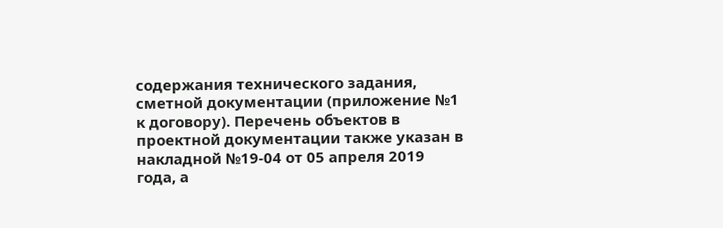содержания технического задания, сметной документации (приложение №1 к договору). Перечень объектов в проектной документации также указан в накладной №19-04 от 05 апреля 2019 года, а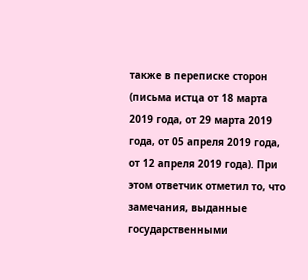также в переписке сторон (письма истца от 18 марта 2019 года, от 29 марта 2019 года, от 05 апреля 2019 года, от 12 апреля 2019 года). При этом ответчик отметил то, что замечания, выданные государственными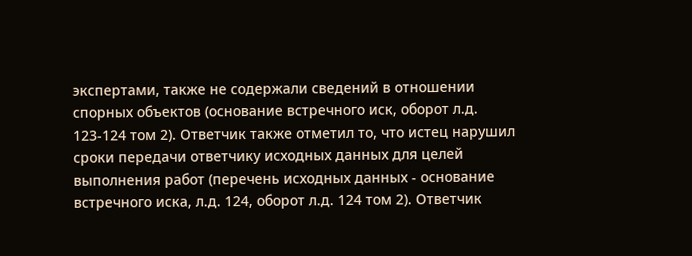экспертами, также не содержали сведений в отношении спорных объектов (основание встречного иск, оборот л.д. 123-124 том 2). Ответчик также отметил то, что истец нарушил сроки передачи ответчику исходных данных для целей выполнения работ (перечень исходных данных - основание встречного иска, л.д. 124, оборот л.д. 124 том 2). Ответчик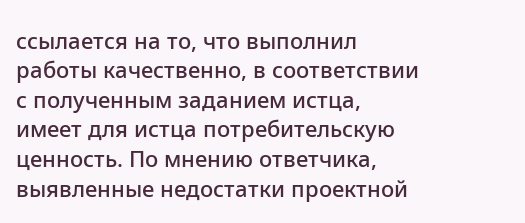ссылается на то, что выполнил работы качественно, в соответствии с полученным заданием истца, имеет для истца потребительскую ценность. По мнению ответчика, выявленные недостатки проектной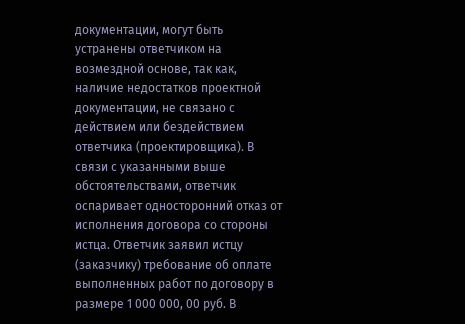документации, могут быть устранены ответчиком на возмездной основе, так как, наличие недостатков проектной документации, не связано с действием или бездействием ответчика (проектировщика). В связи с указанными выше обстоятельствами, ответчик оспаривает односторонний отказ от исполнения договора со стороны истца. Ответчик заявил истцу (заказчику) требование об оплате выполненных работ по договору в размере 1 000 000, 00 руб. В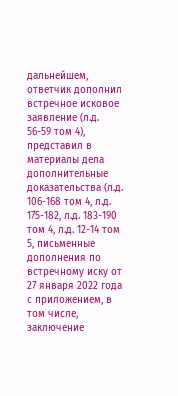дальнейшем, ответчик дополнил встречное исковое заявление (л.д. 56-59 том 4), представил в материалы дела дополнительные доказательства (л.д. 106-168 том 4, л.д. 175-182, л.д. 183-190 том 4, л.д. 12-14 том 5, письменные дополнения по встречному иску от 27 января 2022 года с приложением, в том числе, заключение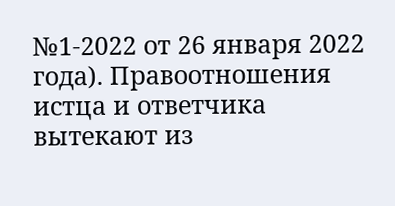№1-2022 от 26 января 2022 года). Правоотношения истца и ответчика вытекают из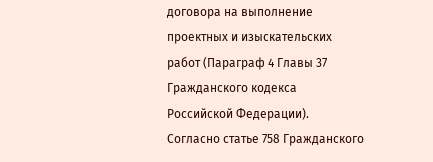договора на выполнение проектных и изыскательских работ (Параграф 4 Главы 37 Гражданского кодекса Российской Федерации). Согласно статье 758 Гражданского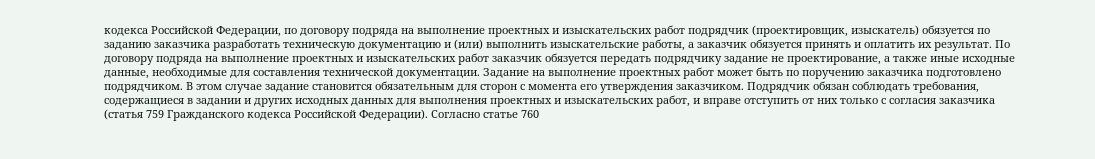кодекса Российской Федерации, по договору подряда на выполнение проектных и изыскательских работ подрядчик (проектировщик, изыскатель) обязуется по заданию заказчика разработать техническую документацию и (или) выполнить изыскательские работы, а заказчик обязуется принять и оплатить их результат. По договору подряда на выполнение проектных и изыскательских работ заказчик обязуется передать подрядчику задание не проектирование, а также иные исходные данные, необходимые для составления технической документации. Задание на выполнение проектных работ может быть по поручению заказчика подготовлено подрядчиком. В этом случае задание становится обязательным для сторон с момента его утверждения заказчиком. Подрядчик обязан соблюдать требования, содержащиеся в задании и других исходных данных для выполнения проектных и изыскательских работ, и вправе отступить от них только с согласия заказчика (статья 759 Гражданского кодекса Российской Федерации). Согласно статье 760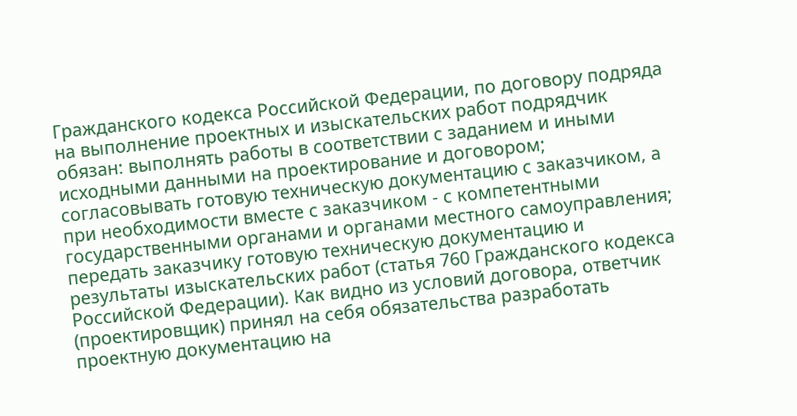Гражданского кодекса Российской Федерации, по договору подряда на выполнение проектных и изыскательских работ подрядчик обязан: выполнять работы в соответствии с заданием и иными исходными данными на проектирование и договором; согласовывать готовую техническую документацию с заказчиком, а при необходимости вместе с заказчиком - с компетентными государственными органами и органами местного самоуправления; передать заказчику готовую техническую документацию и результаты изыскательских работ (статья 760 Гражданского кодекса Российской Федерации). Как видно из условий договора, ответчик (проектировщик) принял на себя обязательства разработать проектную документацию на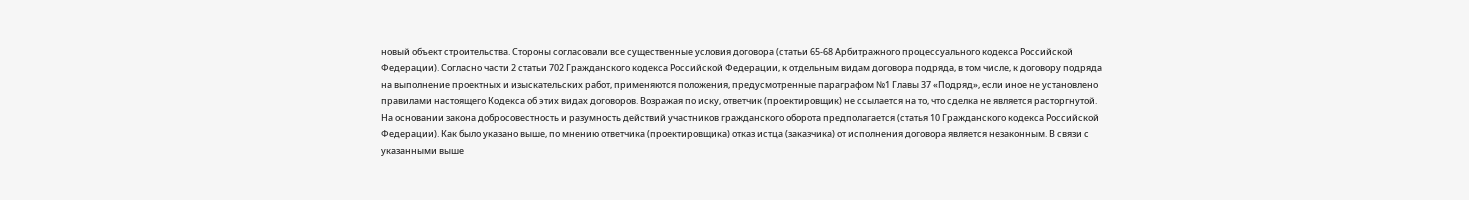новый объект строительства. Стороны согласовали все существенные условия договора (статьи 65-68 Арбитражного процессуального кодекса Российской Федерации). Согласно части 2 статьи 702 Гражданского кодекса Российской Федерации, к отдельным видам договора подряда, в том числе, к договору подряда на выполнение проектных и изыскательских работ, применяются положения, предусмотренные параграфом №1 Главы 37 «Подряд», если иное не установлено правилами настоящего Кодекса об этих видах договоров. Возражая по иску, ответчик (проектировщик) не ссылается на то, что сделка не является расторгнутой. На основании закона добросовестность и разумность действий участников гражданского оборота предполагается (статья 10 Гражданского кодекса Российской Федерации). Как было указано выше, по мнению ответчика (проектировщика) отказ истца (заказчика) от исполнения договора является незаконным. В связи с указанными выше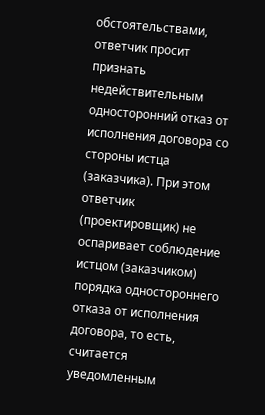обстоятельствами, ответчик просит признать недействительным односторонний отказ от исполнения договора со стороны истца (заказчика). При этом ответчик (проектировщик) не оспаривает соблюдение истцом (заказчиком) порядка одностороннего отказа от исполнения договора, то есть, считается уведомленным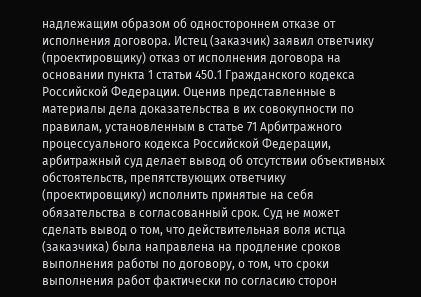надлежащим образом об одностороннем отказе от исполнения договора. Истец (заказчик) заявил ответчику (проектировщику) отказ от исполнения договора на основании пункта 1 статьи 450.1 Гражданского кодекса Российской Федерации. Оценив представленные в материалы дела доказательства в их совокупности по правилам, установленным в статье 71 Арбитражного процессуального кодекса Российской Федерации, арбитражный суд делает вывод об отсутствии объективных обстоятельств, препятствующих ответчику (проектировщику) исполнить принятые на себя обязательства в согласованный срок. Суд не может сделать вывод о том, что действительная воля истца (заказчика) была направлена на продление сроков выполнения работы по договору, о том, что сроки выполнения работ фактически по согласию сторон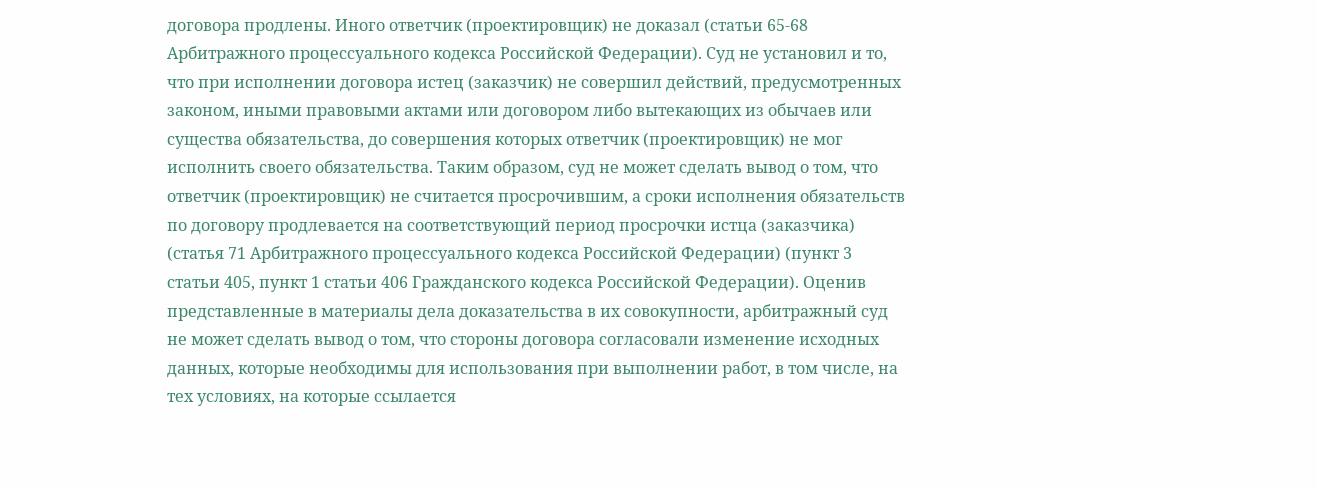договора продлены. Иного ответчик (проектировщик) не доказал (статьи 65-68 Арбитражного процессуального кодекса Российской Федерации). Суд не установил и то, что при исполнении договора истец (заказчик) не совершил действий, предусмотренных законом, иными правовыми актами или договором либо вытекающих из обычаев или существа обязательства, до совершения которых ответчик (проектировщик) не мог исполнить своего обязательства. Таким образом, суд не может сделать вывод о том, что ответчик (проектировщик) не считается просрочившим, а сроки исполнения обязательств по договору продлевается на соответствующий период просрочки истца (заказчика) (статья 71 Арбитражного процессуального кодекса Российской Федерации) (пункт 3 статьи 405, пункт 1 статьи 406 Гражданского кодекса Российской Федерации). Оценив представленные в материалы дела доказательства в их совокупности, арбитражный суд не может сделать вывод о том, что стороны договора согласовали изменение исходных данных, которые необходимы для использования при выполнении работ, в том числе, на тех условиях, на которые ссылается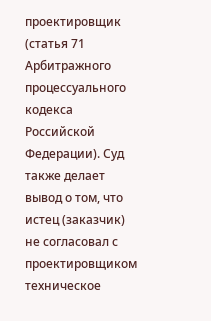проектировщик (статья 71 Арбитражного процессуального кодекса Российской Федерации). Суд также делает вывод о том, что истец (заказчик) не согласовал с проектировщиком техническое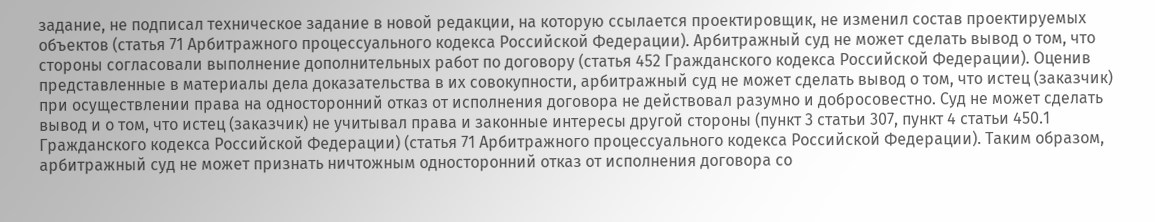задание, не подписал техническое задание в новой редакции, на которую ссылается проектировщик, не изменил состав проектируемых объектов (статья 71 Арбитражного процессуального кодекса Российской Федерации). Арбитражный суд не может сделать вывод о том, что стороны согласовали выполнение дополнительных работ по договору (статья 452 Гражданского кодекса Российской Федерации). Оценив представленные в материалы дела доказательства в их совокупности, арбитражный суд не может сделать вывод о том, что истец (заказчик) при осуществлении права на односторонний отказ от исполнения договора не действовал разумно и добросовестно. Суд не может сделать вывод и о том, что истец (заказчик) не учитывал права и законные интересы другой стороны (пункт 3 статьи 307, пункт 4 статьи 450.1 Гражданского кодекса Российской Федерации) (статья 71 Арбитражного процессуального кодекса Российской Федерации). Таким образом, арбитражный суд не может признать ничтожным односторонний отказ от исполнения договора со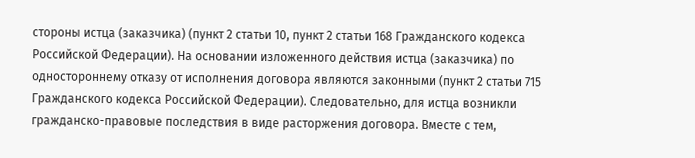стороны истца (заказчика) (пункт 2 статьи 10, пункт 2 статьи 168 Гражданского кодекса Российской Федерации). На основании изложенного действия истца (заказчика) по одностороннему отказу от исполнения договора являются законными (пункт 2 статьи 715 Гражданского кодекса Российской Федерации). Следовательно, для истца возникли гражданско-правовые последствия в виде расторжения договора. Вместе с тем,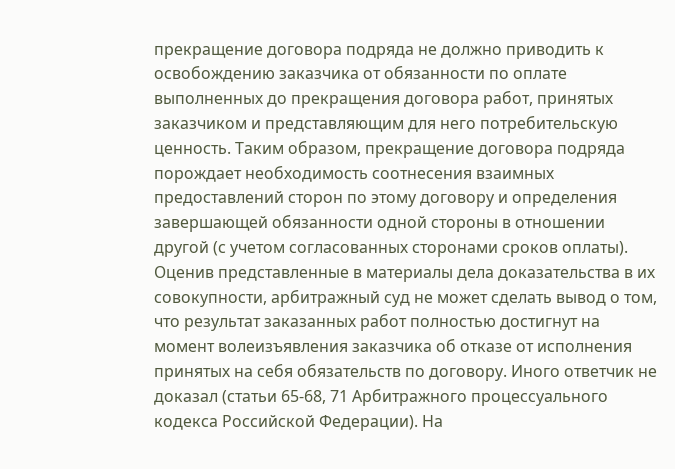прекращение договора подряда не должно приводить к освобождению заказчика от обязанности по оплате выполненных до прекращения договора работ, принятых заказчиком и представляющим для него потребительскую ценность. Таким образом, прекращение договора подряда порождает необходимость соотнесения взаимных предоставлений сторон по этому договору и определения завершающей обязанности одной стороны в отношении другой (с учетом согласованных сторонами сроков оплаты). Оценив представленные в материалы дела доказательства в их совокупности, арбитражный суд не может сделать вывод о том, что результат заказанных работ полностью достигнут на момент волеизъявления заказчика об отказе от исполнения принятых на себя обязательств по договору. Иного ответчик не доказал (статьи 65-68, 71 Арбитражного процессуального кодекса Российской Федерации). На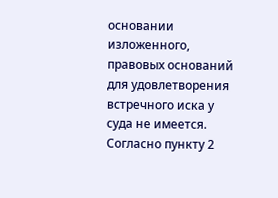основании изложенного, правовых оснований для удовлетворения встречного иска у суда не имеется. Согласно пункту 2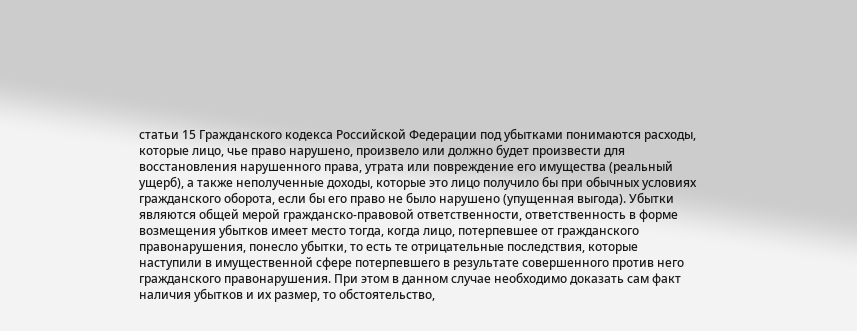статьи 15 Гражданского кодекса Российской Федерации под убытками понимаются расходы, которые лицо, чье право нарушено, произвело или должно будет произвести для восстановления нарушенного права, утрата или повреждение его имущества (реальный ущерб), а также неполученные доходы, которые это лицо получило бы при обычных условиях гражданского оборота, если бы его право не было нарушено (упущенная выгода). Убытки являются общей мерой гражданско-правовой ответственности, ответственность в форме возмещения убытков имеет место тогда, когда лицо, потерпевшее от гражданского правонарушения, понесло убытки, то есть те отрицательные последствия, которые наступили в имущественной сфере потерпевшего в результате совершенного против него гражданского правонарушения. При этом в данном случае необходимо доказать сам факт наличия убытков и их размер, то обстоятельство,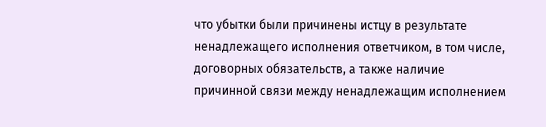что убытки были причинены истцу в результате ненадлежащего исполнения ответчиком, в том числе, договорных обязательств, а также наличие причинной связи между ненадлежащим исполнением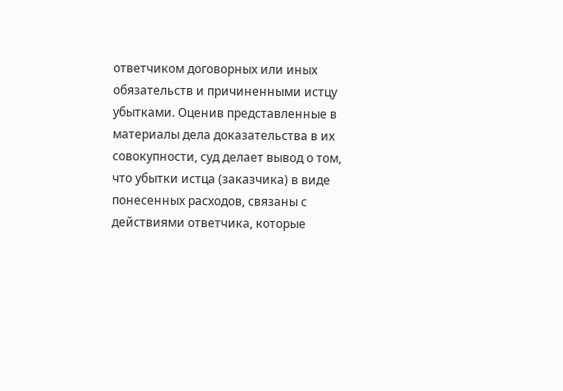ответчиком договорных или иных обязательств и причиненными истцу убытками. Оценив представленные в материалы дела доказательства в их совокупности, суд делает вывод о том, что убытки истца (заказчика) в виде понесенных расходов, связаны с действиями ответчика, которые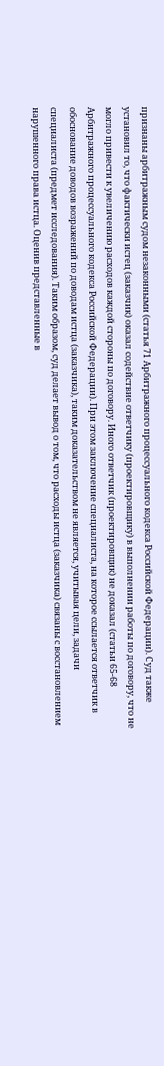признаны арбитражным судом незаконными (статья 71 Арбитражного процессуального кодекса Российской Федерации). Суд также установил то, что фактически истец (заказчик) оказал содействие ответчику (проектировщику) в выполнении работы по договору, что не могло привести к увеличению расходов каждой стороны по договору. Иного ответчик (проектировщик) не доказал (статьи 65-68 Арбитражного процессуального кодекса Российской Федерации). При этом заключение специалиста, на которое ссылается ответчик в обоснование доводов возражений по доводам истца (заказчика), таким доказательством не является, учитывая цели, задачи специалиста (предмет исследования). Таким образом, суд делает вывод о том, что расходы истца (заказчика) связаны с восстановлением нарушенного права истца. Оценив представленные в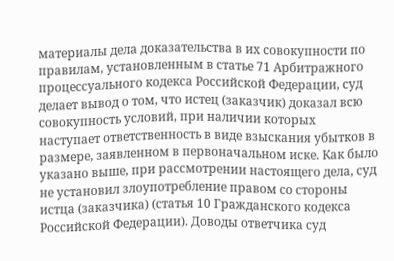материалы дела доказательства в их совокупности по правилам, установленным в статье 71 Арбитражного процессуального кодекса Российской Федерации, суд делает вывод о том, что истец (заказчик) доказал всю совокупность условий, при наличии которых наступает ответственность в виде взыскания убытков в размере, заявленном в первоначальном иске. Как было указано выше, при рассмотрении настоящего дела, суд не установил злоупотребление правом со стороны истца (заказчика) (статья 10 Гражданского кодекса Российской Федерации). Доводы ответчика суд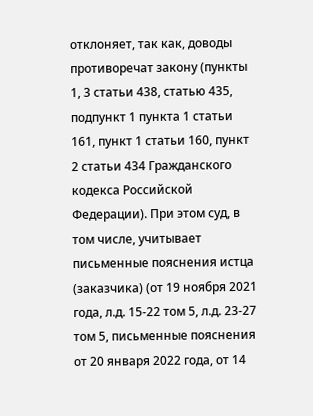отклоняет, так как, доводы противоречат закону (пункты 1, 3 статьи 438, статью 435, подпункт 1 пункта 1 статьи 161, пункт 1 статьи 160, пункт 2 статьи 434 Гражданского кодекса Российской Федерации). При этом суд, в том числе, учитывает письменные пояснения истца (заказчика) (от 19 ноября 2021 года, л.д. 15-22 том 5, л.д. 23-27 том 5, письменные пояснения от 20 января 2022 года, от 14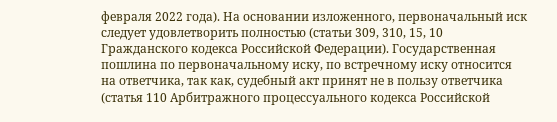февраля 2022 года). На основании изложенного, первоначальный иск следует удовлетворить полностью (статьи 309, 310, 15, 10 Гражданского кодекса Российской Федерации). Государственная пошлина по первоначальному иску, по встречному иску относится на ответчика, так как, судебный акт принят не в пользу ответчика (статья 110 Арбитражного процессуального кодекса Российской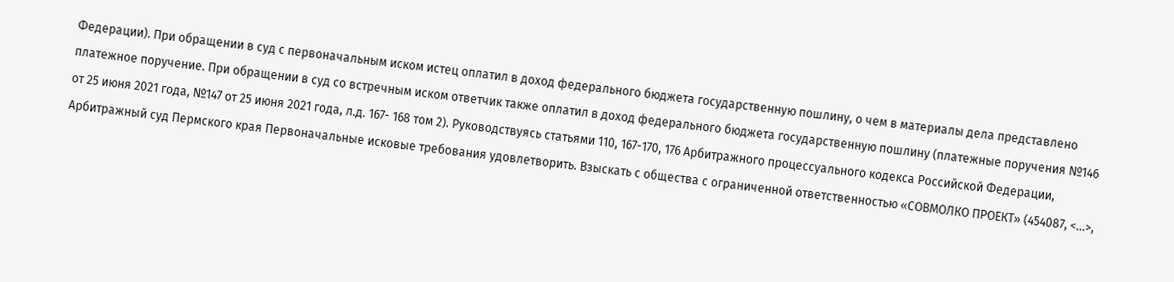Федерации). При обращении в суд с первоначальным иском истец оплатил в доход федерального бюджета государственную пошлину, о чем в материалы дела представлено платежное поручение. При обращении в суд со встречным иском ответчик также оплатил в доход федерального бюджета государственную пошлину (платежные поручения №146 от 25 июня 2021 года, №147 от 25 июня 2021 года, л.д. 167- 168 том 2). Руководствуясь статьями 110, 167-170, 176 Арбитражного процессуального кодекса Российской Федерации, Арбитражный суд Пермского края Первоначальные исковые требования удовлетворить. Взыскать с общества с ограниченной ответственностью «СОВМОЛКО ПРОЕКТ» (454087, <...>,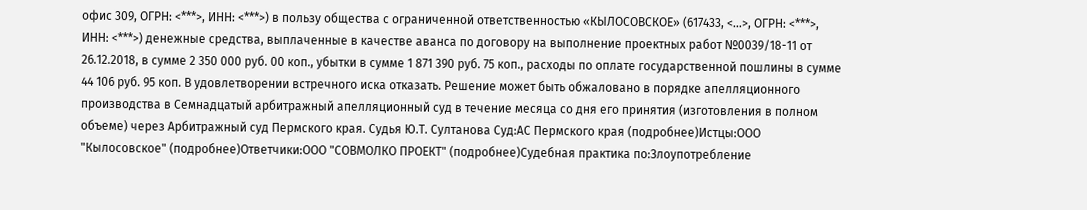офис 309, ОГРН: <***>, ИНН: <***>) в пользу общества с ограниченной ответственностью «КЫЛОСОВСКОЕ» (617433, <...>, ОГРН: <***>, ИНН: <***>) денежные средства, выплаченные в качестве аванса по договору на выполнение проектных работ №0039/18-11 от 26.12.2018, в сумме 2 350 000 руб. 00 коп., убытки в сумме 1 871 390 руб. 75 коп., расходы по оплате государственной пошлины в сумме 44 106 руб. 95 коп. В удовлетворении встречного иска отказать. Решение может быть обжаловано в порядке апелляционного производства в Семнадцатый арбитражный апелляционный суд в течение месяца со дня его принятия (изготовления в полном объеме) через Арбитражный суд Пермского края. Судья Ю.Т. Султанова Суд:АС Пермского края (подробнее)Истцы:ООО "Кылосовское" (подробнее)Ответчики:ООО "СОВМОЛКО ПРОЕКТ" (подробнее)Судебная практика по:Злоупотребление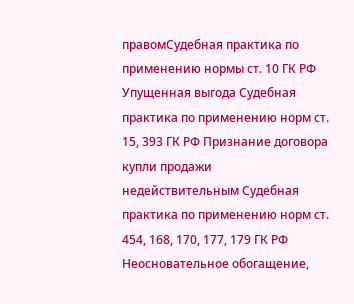правомСудебная практика по применению нормы ст. 10 ГК РФ Упущенная выгода Судебная практика по применению норм ст. 15, 393 ГК РФ Признание договора купли продажи недействительным Судебная практика по применению норм ст. 454, 168, 170, 177, 179 ГК РФ
Неосновательное обогащение,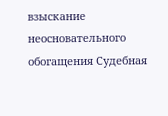взыскание неосновательного обогащения Судебная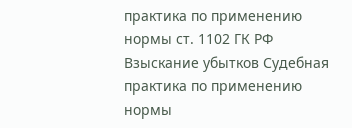практика по применению нормы ст. 1102 ГК РФ Взыскание убытков Судебная практика по применению нормы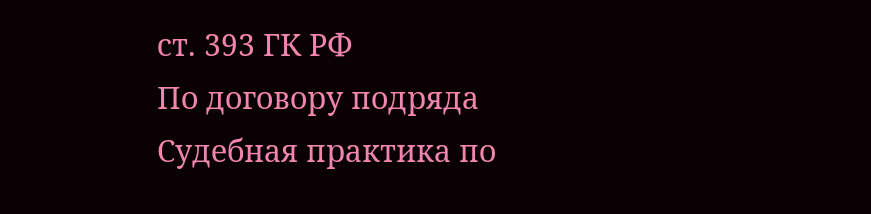ст. 393 ГК РФ
По договору подряда Судебная практика по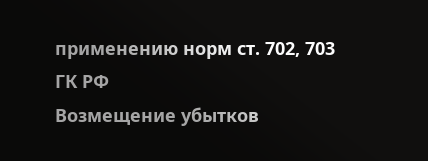применению норм ст. 702, 703 ГК РФ
Возмещение убытков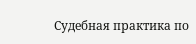Судебная практика по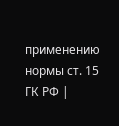применению нормы ст. 15 ГК РФ |